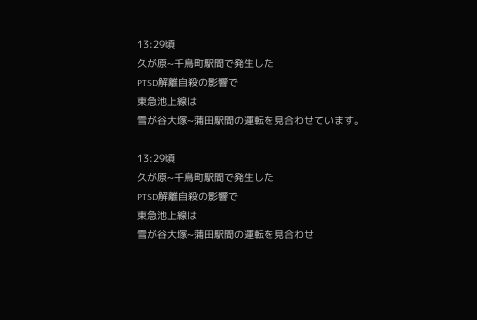13:29頃
久が原~千鳥町駅間で発生した
PTSD解離自殺の影響で
東急池上線は
雪が谷大塚~蒲田駅間の運転を見合わせています。

13:29頃
久が原~千鳥町駅間で発生した
PTSD解離自殺の影響で
東急池上線は
雪が谷大塚~蒲田駅間の運転を見合わせ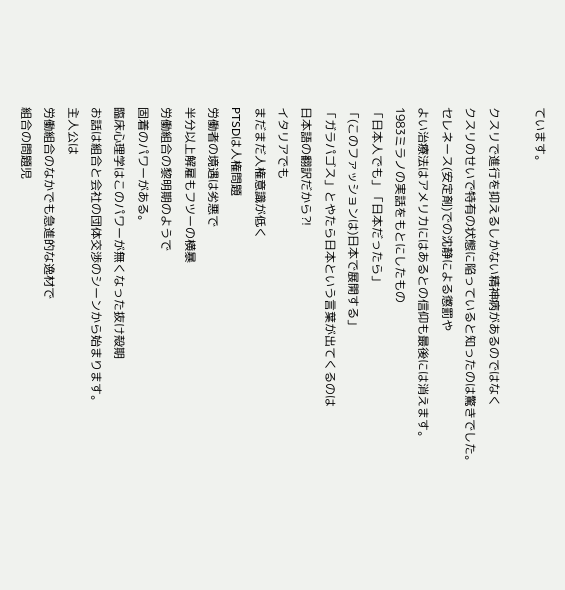ています。

クスリで進行を抑えるしかない精神病があるのではなく
クスリのせいで特有の状態に陥っていると知ったのは驚きでした。
セレネース(安定剤)での沈静による懲罰や
よい治療法はアメリカにはあるとの信仰も最後には消えます。
1983ミラノの実話をもとにしたもの
「日本人でも」「日本だったら」
「(このファッションは)日本で展開する」
「ガラパゴス」とやたら日本という言葉が出てくるのは
日本語の翻訳だから⁈
イタリアでも
まだまだ人権意識が低く
PTSDは人権問題
労働者の境遇は劣悪で
半分以上解雇もフツーの横暴
労働組合の黎明期のようで
固着のパワーがある。
臨床心理学はこのパワーが無くなった抜け殻期
お話は組合と会社の団体交渉のシーンから始まります。
主人公は
労働組合のなかでも急進的な逸材で
組合の問題児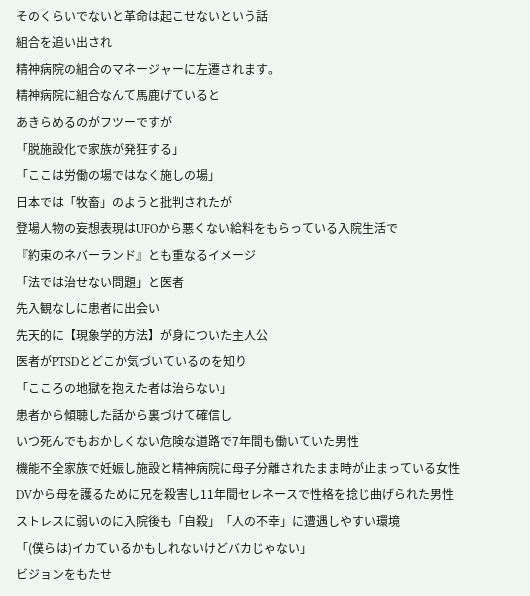そのくらいでないと革命は起こせないという話
組合を追い出され
精神病院の組合のマネージャーに左遷されます。
精神病院に組合なんて馬鹿げていると
あきらめるのがフツーですが
「脱施設化で家族が発狂する」
「ここは労働の場ではなく施しの場」
日本では「牧畜」のようと批判されたが
登場人物の妄想表現はUFOから悪くない給料をもらっている入院生活で
『約束のネバーランド』とも重なるイメージ
「法では治せない問題」と医者
先入観なしに患者に出会い
先天的に【現象学的方法】が身についた主人公
医者がPTSDとどこか気づいているのを知り
「こころの地獄を抱えた者は治らない」
患者から傾聴した話から裏づけて確信し
いつ死んでもおかしくない危険な道路で7年間も働いていた男性
機能不全家族で妊娠し施設と精神病院に母子分離されたまま時が止まっている女性
DVから母を護るために兄を殺害し11年間セレネースで性格を捻じ曲げられた男性
ストレスに弱いのに入院後も「自殺」「人の不幸」に遭遇しやすい環境
「(僕らは)イカているかもしれないけどバカじゃない」
ビジョンをもたせ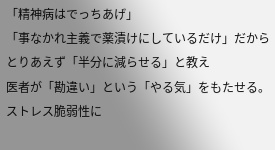「精神病はでっちあげ」
「事なかれ主義で薬漬けにしているだけ」だから
とりあえず「半分に減らせる」と教え
医者が「勘違い」という「やる気」をもたせる。
ストレス脆弱性に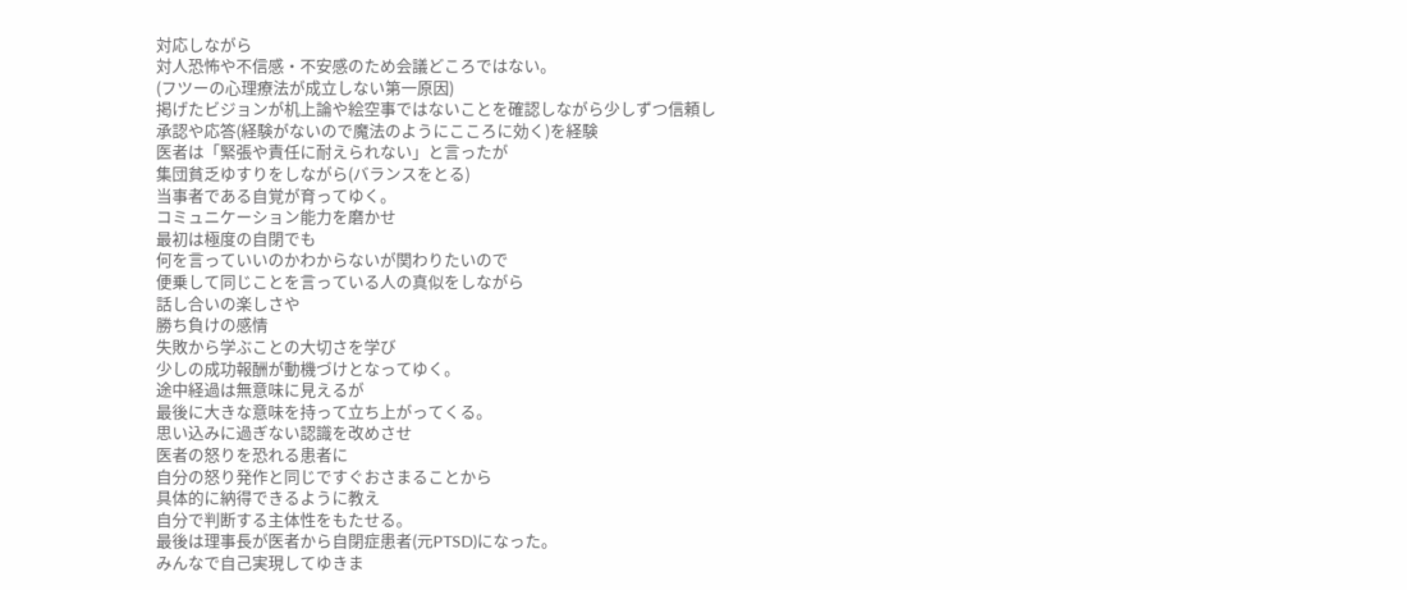対応しながら
対人恐怖や不信感・不安感のため会議どころではない。
(フツーの心理療法が成立しない第一原因)
掲げたビジョンが机上論や絵空事ではないことを確認しながら少しずつ信頼し
承認や応答(経験がないので魔法のようにこころに効く)を経験
医者は「緊張や責任に耐えられない」と言ったが
集団貧乏ゆすりをしながら(バランスをとる)
当事者である自覚が育ってゆく。
コミュニケーション能力を磨かせ
最初は極度の自閉でも
何を言っていいのかわからないが関わりたいので
便乗して同じことを言っている人の真似をしながら
話し合いの楽しさや
勝ち負けの感情
失敗から学ぶことの大切さを学び
少しの成功報酬が動機づけとなってゆく。
途中経過は無意味に見えるが
最後に大きな意味を持って立ち上がってくる。
思い込みに過ぎない認識を改めさせ
医者の怒りを恐れる患者に
自分の怒り発作と同じですぐおさまることから
具体的に納得できるように教え
自分で判断する主体性をもたせる。
最後は理事長が医者から自閉症患者(元PTSD)になった。
みんなで自己実現してゆきま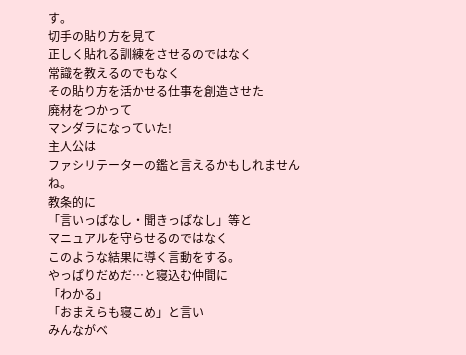す。
切手の貼り方を見て
正しく貼れる訓練をさせるのではなく
常識を教えるのでもなく
その貼り方を活かせる仕事を創造させた
廃材をつかって
マンダラになっていた!
主人公は
ファシリテーターの鑑と言えるかもしれませんね。
教条的に
「言いっぱなし・聞きっぱなし」等と
マニュアルを守らせるのではなく
このような結果に導く言動をする。
やっぱりだめだ…と寝込む仲間に
「わかる」
「おまえらも寝こめ」と言い
みんながベ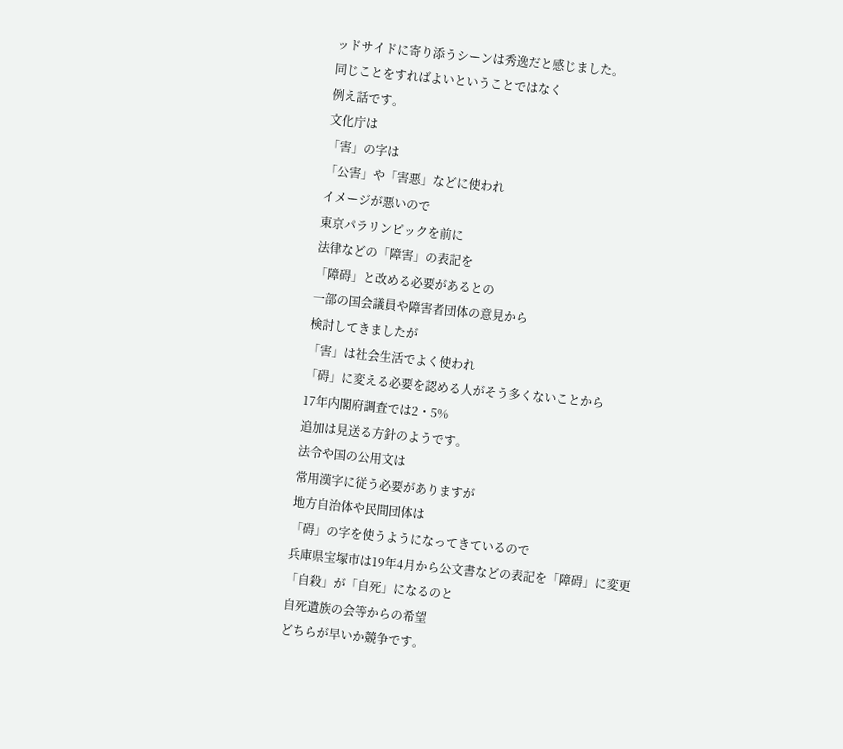ッドサイドに寄り添うシーンは秀逸だと感じました。
同じことをすればよいということではなく
例え話です。
文化庁は
「害」の字は
「公害」や「害悪」などに使われ
イメージが悪いので
東京パラリンピックを前に
法律などの「障害」の表記を
「障碍」と改める必要があるとの
一部の国会議員や障害者団体の意見から
検討してきましたが
「害」は社会生活でよく使われ
「碍」に変える必要を認める人がそう多くないことから
17年内閣府調査では2・5%
追加は見送る方針のようです。
法令や国の公用文は
常用漢字に従う必要がありますが
地方自治体や民間団体は
「碍」の字を使うようになってきているので
兵庫県宝塚市は19年4月から公文書などの表記を「障碍」に変更
「自殺」が「自死」になるのと
自死遺族の会等からの希望
どちらが早いか競争です。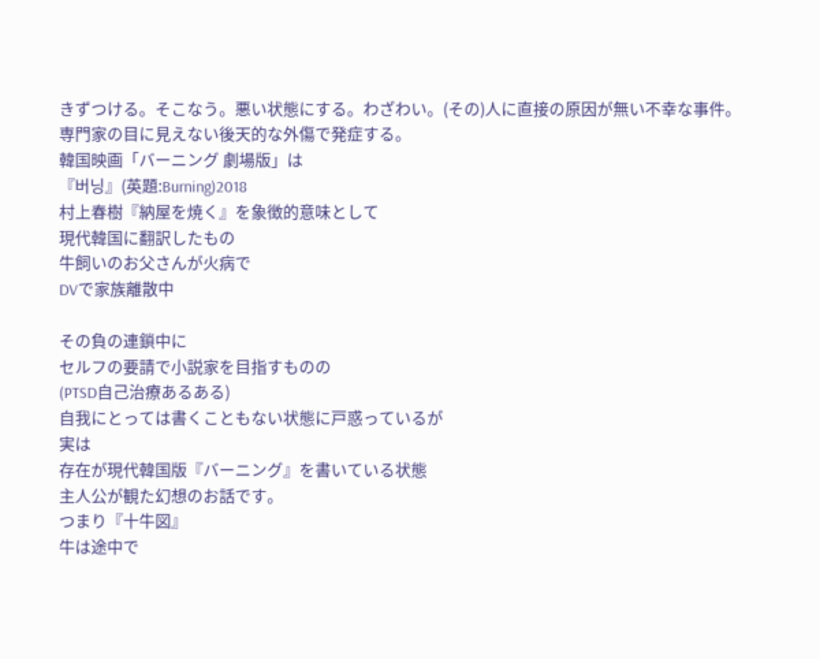きずつける。そこなう。悪い状態にする。わざわい。(その)人に直接の原因が無い不幸な事件。
専門家の目に見えない後天的な外傷で発症する。
韓国映画「バーニング 劇場版」は
『버닝』(英題:Burning)2018
村上春樹『納屋を焼く』を象徴的意味として
現代韓国に翻訳したもの
牛飼いのお父さんが火病で
DVで家族離散中

その負の連鎖中に
セルフの要請で小説家を目指すものの
(PTSD自己治療あるある)
自我にとっては書くこともない状態に戸惑っているが
実は
存在が現代韓国版『バーニング』を書いている状態
主人公が観た幻想のお話です。
つまり『十牛図』
牛は途中で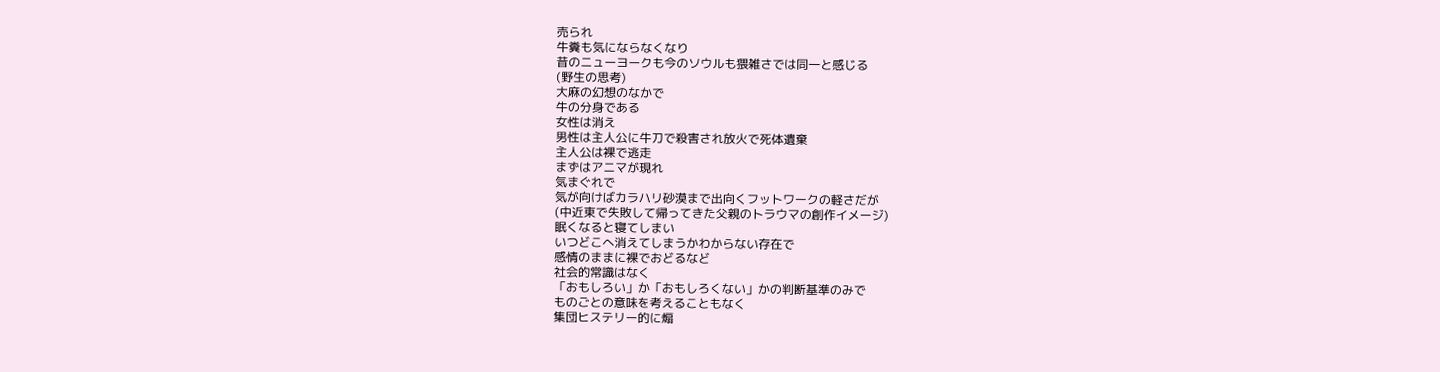売られ
牛糞も気にならなくなり
昔のニューヨークも今のソウルも猥雑さでは同一と感じる
(野生の思考)
大麻の幻想のなかで
牛の分身である
女性は消え
男性は主人公に牛刀で殺害され放火で死体遺棄
主人公は裸で逃走
まずはアニマが現れ
気まぐれで
気が向けばカラハリ砂漠まで出向くフットワークの軽さだが
(中近東で失敗して帰ってきた父親のトラウマの創作イメージ)
眠くなると寝てしまい
いつどこへ消えてしまうかわからない存在で
感情のままに裸でおどるなど
社会的常識はなく
「おもしろい」か「おもしろくない」かの判断基準のみで
ものごとの意味を考えることもなく
集団ヒステリー的に煽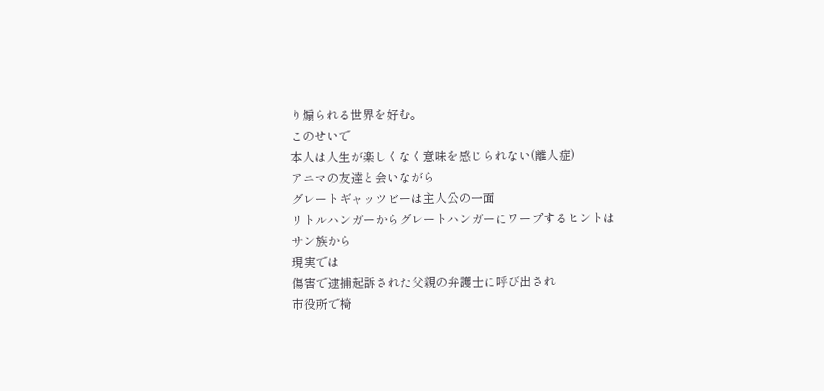り煽られる世界を好む。
このせいで
本人は人生が楽しくなく意味を感じられない(離人症)
アニマの友達と会いながら
グレートギャッツビーは主人公の一面
リトルハンガーからグレートハンガーにワープするヒントは
サン族から
現実では
傷害で逮捕起訴された父親の弁護士に呼び出され
市役所で椅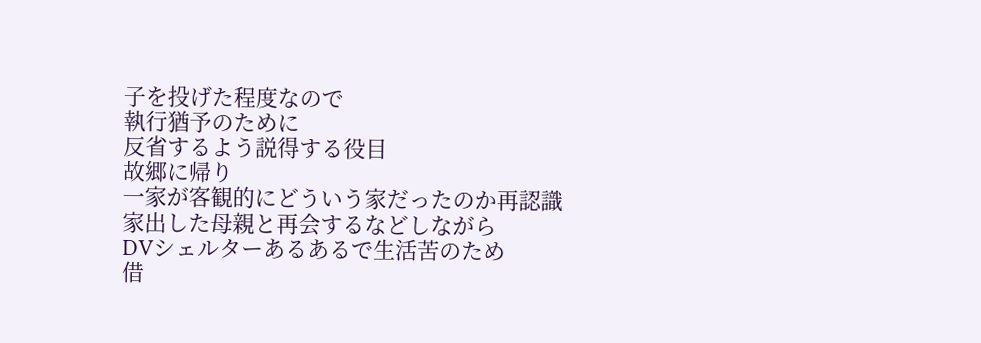子を投げた程度なので
執行猶予のために
反省するよう説得する役目
故郷に帰り
一家が客観的にどういう家だったのか再認識
家出した母親と再会するなどしながら
DVシェルターあるあるで生活苦のため
借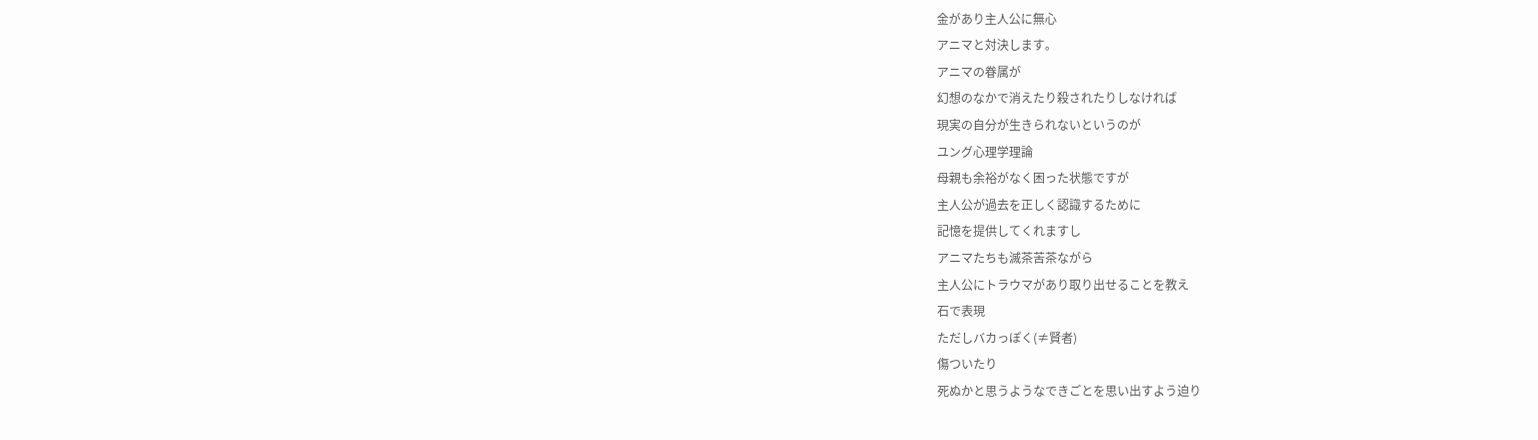金があり主人公に無心
アニマと対決します。
アニマの眷属が
幻想のなかで消えたり殺されたりしなければ
現実の自分が生きられないというのが
ユング心理学理論
母親も余裕がなく困った状態ですが
主人公が過去を正しく認識するために
記憶を提供してくれますし
アニマたちも滅茶苦茶ながら
主人公にトラウマがあり取り出せることを教え
石で表現
ただしバカっぽく(≠賢者)
傷ついたり
死ぬかと思うようなできごとを思い出すよう迫り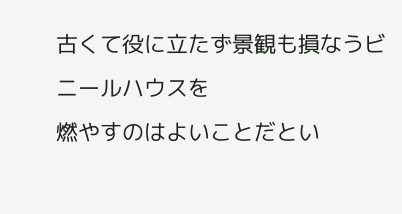古くて役に立たず景観も損なうビニールハウスを
燃やすのはよいことだとい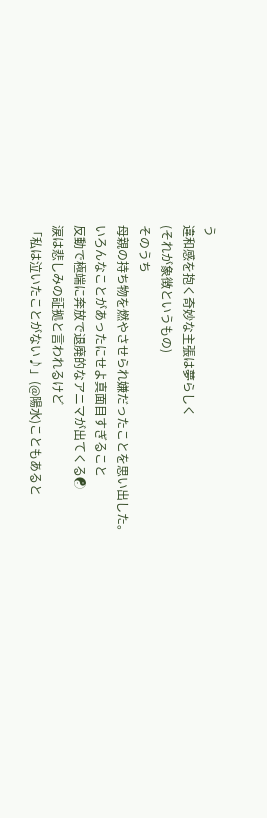う
違和感を抱く奇妙な主張は夢らしく
(それが象徴というもの)
そのうち
母親の持ち物を燃やさせられ嫌だったことを思い出した。
いろんなことがあったにせよ真面目すぎること
反動で極端に奔放で退廃的なアニマが出てくる☯
涙は悲しみの証拠と言われるけど
「私は泣いたことがない♪」(@陽水)こともあると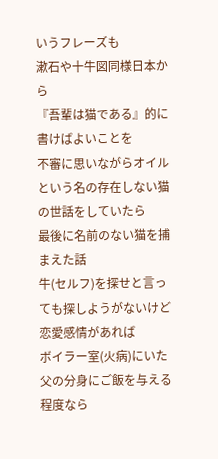いうフレーズも
漱石や十牛図同様日本から
『吾輩は猫である』的に書けばよいことを
不審に思いながらオイルという名の存在しない猫の世話をしていたら
最後に名前のない猫を捕まえた話
牛(セルフ)を探せと言っても探しようがないけど
恋愛感情があれば
ボイラー室(火病)にいた父の分身にご飯を与える程度なら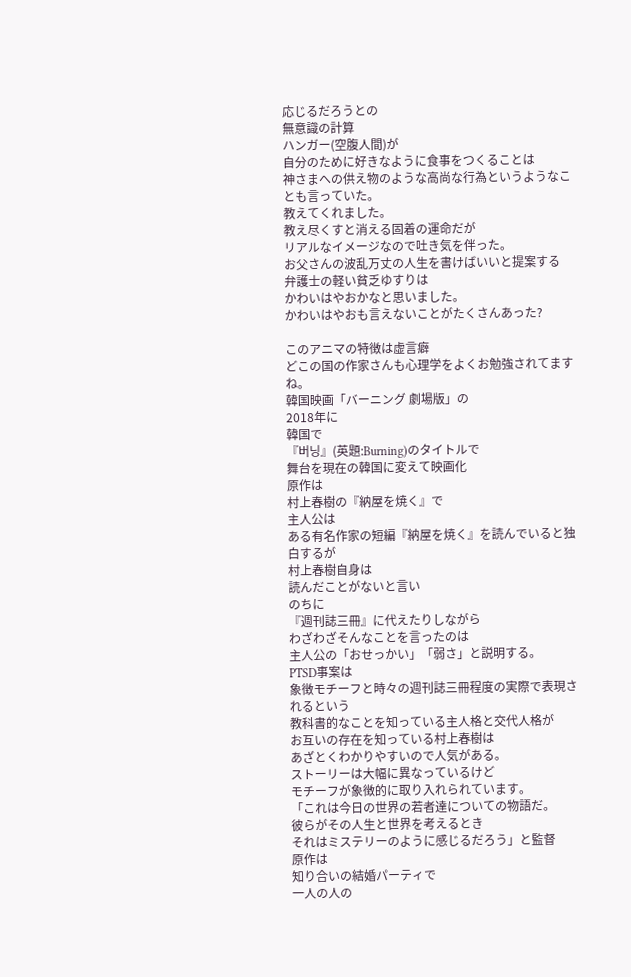応じるだろうとの
無意識の計算
ハンガー(空腹人間)が
自分のために好きなように食事をつくることは
神さまへの供え物のような高尚な行為というようなことも言っていた。
教えてくれました。
教え尽くすと消える固着の運命だが
リアルなイメージなので吐き気を伴った。
お父さんの波乱万丈の人生を書けばいいと提案する
弁護士の軽い貧乏ゆすりは
かわいはやおかなと思いました。
かわいはやおも言えないことがたくさんあった?

このアニマの特徴は虚言癖
どこの国の作家さんも心理学をよくお勉強されてますね。
韓国映画「バーニング 劇場版」の
2018年に
韓国で
『버닝』(英題:Burning)のタイトルで
舞台を現在の韓国に変えて映画化
原作は
村上春樹の『納屋を焼く』で
主人公は
ある有名作家の短編『納屋を焼く』を読んでいると独白するが
村上春樹自身は
読んだことがないと言い
のちに
『週刊誌三冊』に代えたりしながら
わざわざそんなことを言ったのは
主人公の「おせっかい」「弱さ」と説明する。
PTSD事案は
象徴モチーフと時々の週刊誌三冊程度の実際で表現されるという
教科書的なことを知っている主人格と交代人格が
お互いの存在を知っている村上春樹は
あざとくわかりやすいので人気がある。
ストーリーは大幅に異なっているけど
モチーフが象徴的に取り入れられています。
「これは今日の世界の若者達についての物語だ。
彼らがその人生と世界を考えるとき
それはミステリーのように感じるだろう」と監督
原作は
知り合いの結婚パーティで
一人の人の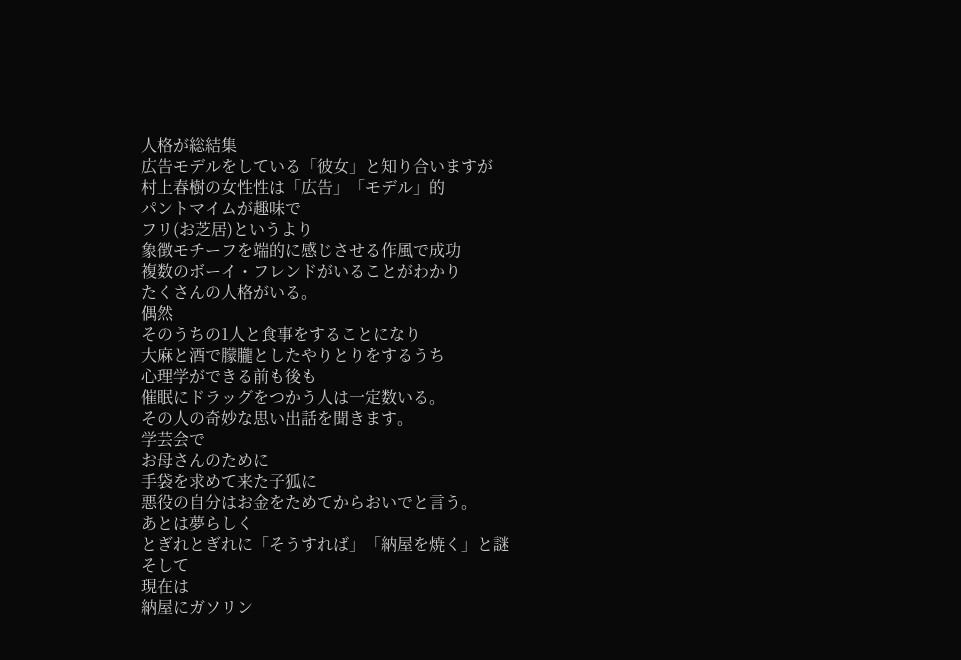人格が総結集
広告モデルをしている「彼女」と知り合いますが
村上春樹の女性性は「広告」「モデル」的
パントマイムが趣味で
フリ(お芝居)というより
象徴モチーフを端的に感じさせる作風で成功
複数のボーイ・フレンドがいることがわかり
たくさんの人格がいる。
偶然
そのうちの1人と食事をすることになり
大麻と酒で朦朧としたやりとりをするうち
心理学ができる前も後も
催眠にドラッグをつかう人は一定数いる。
その人の奇妙な思い出話を聞きます。
学芸会で
お母さんのために
手袋を求めて来た子狐に
悪役の自分はお金をためてからおいでと言う。
あとは夢らしく
とぎれとぎれに「そうすれば」「納屋を焼く」と謎
そして
現在は
納屋にガソリン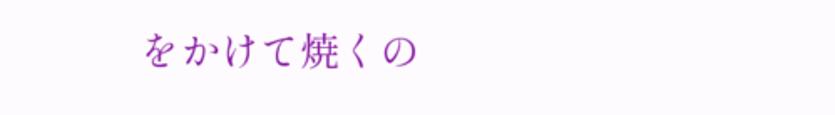をかけて焼くの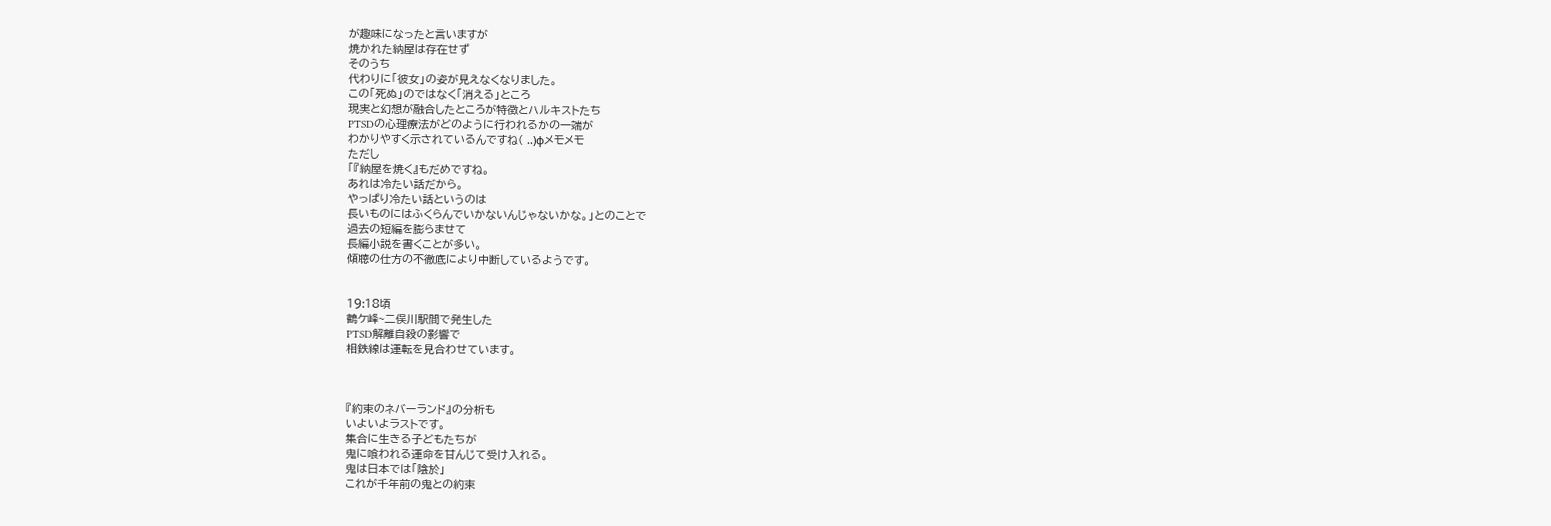が趣味になったと言いますが
焼かれた納屋は存在せず
そのうち
代わりに「彼女」の姿が見えなくなりました。
この「死ぬ」のではなく「消える」ところ
現実と幻想が融合したところが特徴とハルキストたち
PTSDの心理療法がどのように行われるかの一端が
わかりやすく示されているんですね( ..)φメモメモ
ただし
「『納屋を焼く』もだめですね。
あれは冷たい話だから。
やっぱり冷たい話というのは
長いものにはふくらんでいかないんじゃないかな。」とのことで
過去の短編を膨らませて
長編小説を書くことが多い。
傾聴の仕方の不徹底により中断しているようです。


19:18頃
鶴ケ峰~二俣川駅間で発生した
PTSD解離自殺の影響で
相鉄線は運転を見合わせています。



『約束のネバーランド』の分析も
いよいよラストです。
集合に生きる子どもたちが
鬼に喰われる運命を甘んじて受け入れる。
鬼は日本では「陰於」
これが千年前の鬼との約束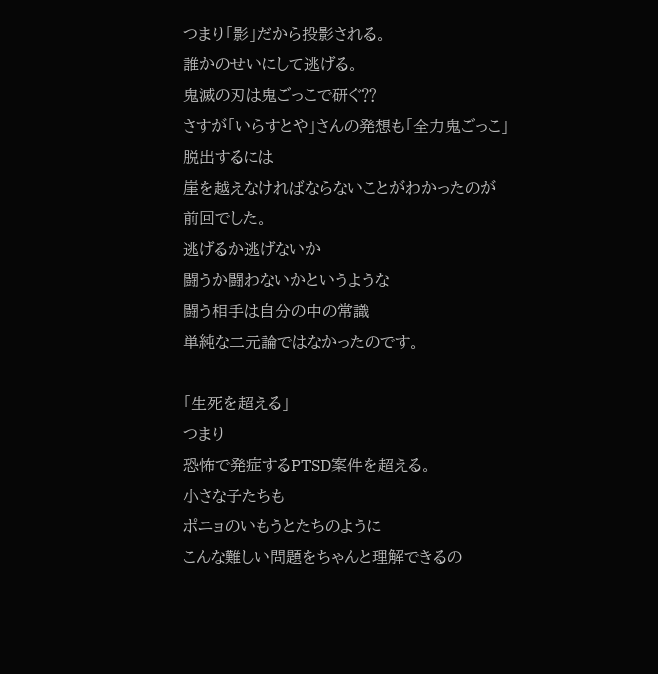つまり「影」だから投影される。
誰かのせいにして逃げる。
鬼滅の刃は鬼ごっこで研ぐ⁇
さすが「いらすとや」さんの発想も「全力鬼ごっこ」
脱出するには
崖を越えなければならないことがわかったのが
前回でした。
逃げるか逃げないか
闘うか闘わないかというような
闘う相手は自分の中の常識
単純な二元論ではなかったのです。

「生死を超える」
つまり
恐怖で発症するPTSD案件を超える。
小さな子たちも
ポニョのいもうとたちのように
こんな難しい問題をちゃんと理解できるの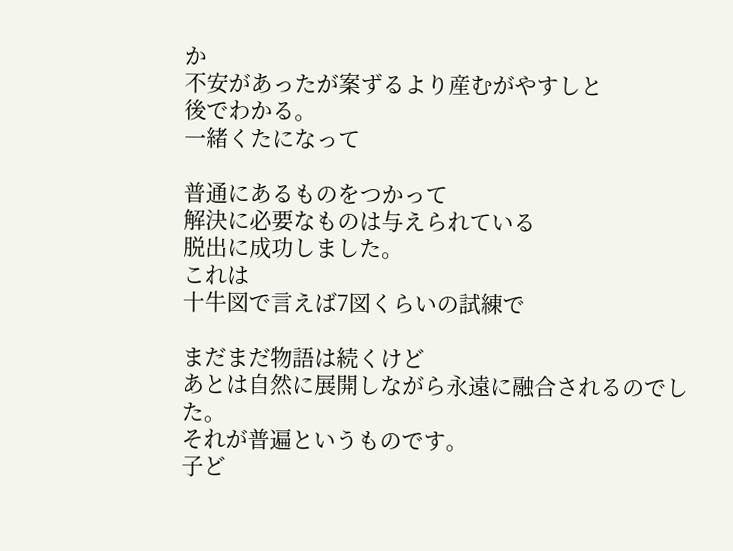か
不安があったが案ずるより産むがやすしと
後でわかる。
一緒くたになって

普通にあるものをつかって
解決に必要なものは与えられている
脱出に成功しました。
これは
十牛図で言えば7図くらいの試練で

まだまだ物語は続くけど
あとは自然に展開しながら永遠に融合されるのでした。
それが普遍というものです。
子ど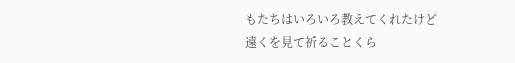もたちはいろいろ教えてくれたけど
遠くを見て祈ることくら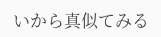いから真似てみる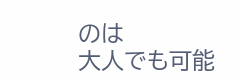のは
大人でも可能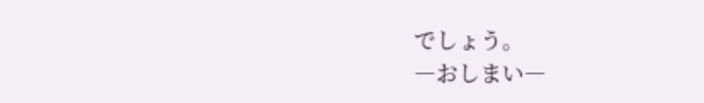でしょう。
―おしまい―